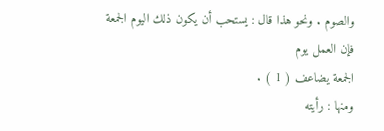والصوم . ونحو هذا قال : يستحب أن يكون ذلك اليوم الجمعة فإن العمل يوم
الجمعة يضاعف ( 1 ) .
ومنها : رأيته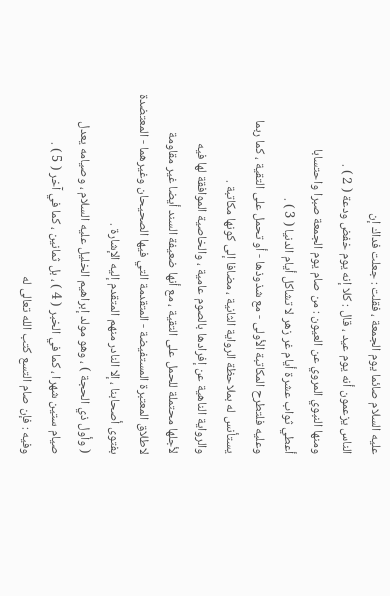عليه السلام صائما يوم الجمعة ، فقلت : جعلت فداك إن
الناس يزعمون أنه يوم عيد ، قال : كلا إنه يوم خفض ودعة ( 2 ) .
ومنها النبوي المروي عن العيون : من صام يوم الجمعة صبرا واحتسابا
أعطي ثواب عشرة أيام غر زهر لا تشاكل أيام الدنيا ( 3 ) .
وعليه فلتطرح المكاتبة الأولى - مع شذوذها - أو تحمل على التقية ، كما ربما
يستأنس له بملاحظة الرواية الثانية ، مضافا إلى كونها مكاتبة .
والرواية الناهية عن إفرادها بالصوم عامية ، والخاصية الموافقة لها فيه
لأجلها محتملة للحمل على التقية ، مع أنها ضعيفة السند أيضا غير مقاومة
لاطلاق المعتبرة المستفيضة - المتقدمة التي فيها الصحيحان وغيرهما - المعتضدة
بفتوى أصحابنا ، إلا النادر منهم المتقدم إليه الإشارة .
( وأول ذي الحجة ) ، وهو مولد إبراهيم الخليل عليه السلام ، وصيامه يعدل
صيام ستين شهرا ، كما في الخبر ( 4 ) ، بل ثمانين ، كما في آخر ( 5 ) .
وفيه : فإن صام التسع كتب الله تعالى له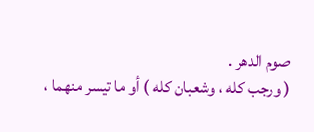صوم الدهر .
( ورجب كله ، وشعبان كله ) أو ما تيسر منهما ،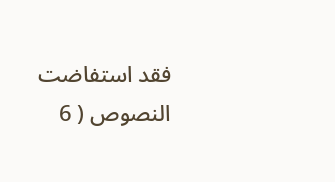فقد استفاضت
النصوص ( 6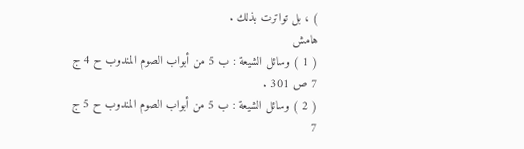) ، بل تواترت بذلك .
هامش
( 1 ) وسائل الشيعة : ب 5 من أبواب الصوم المندوب ح 4 ج 7 ص 301 .
( 2 ) وسائل الشيعة : ب 5 من أبواب الصوم المندوب ح 5 ج 7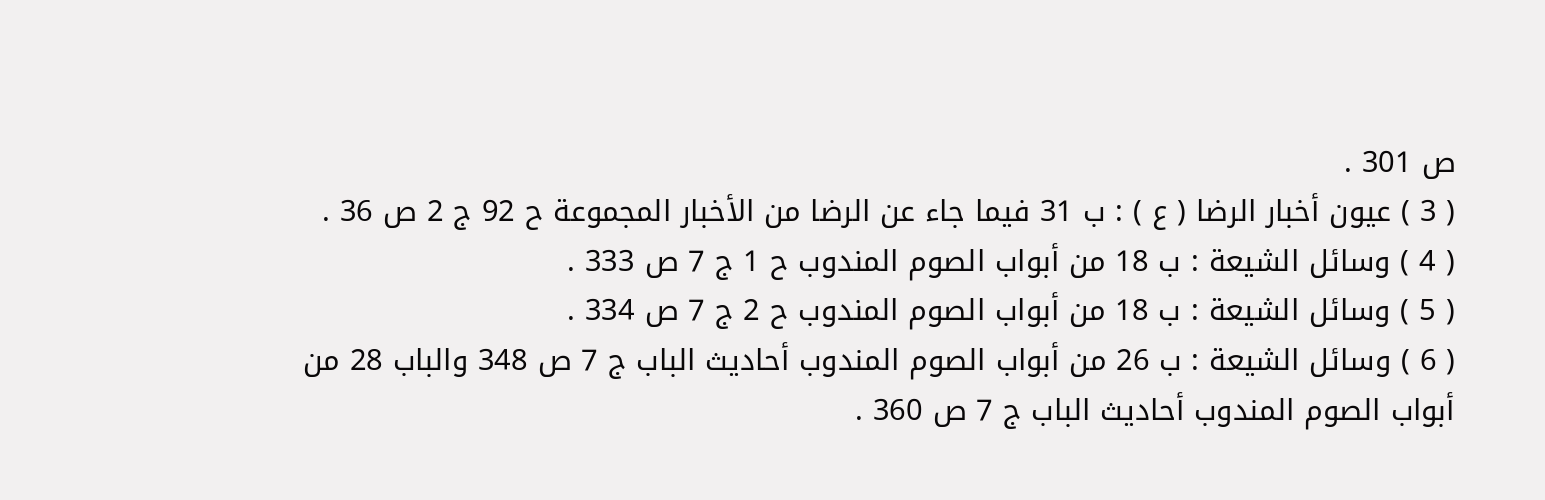ص 301 .
( 3 ) عيون أخبار الرضا ( ع ) : ب 31 فيما جاء عن الرضا من الأخبار المجموعة ح 92 ج 2 ص 36 .
( 4 ) وسائل الشيعة : ب 18 من أبواب الصوم المندوب ح 1 ج 7 ص 333 .
( 5 ) وسائل الشيعة : ب 18 من أبواب الصوم المندوب ح 2 ج 7 ص 334 .
( 6 ) وسائل الشيعة : ب 26 من أبواب الصوم المندوب أحاديث الباب ج 7 ص 348 والباب 28 من
أبواب الصوم المندوب أحاديث الباب ج 7 ص 360 .